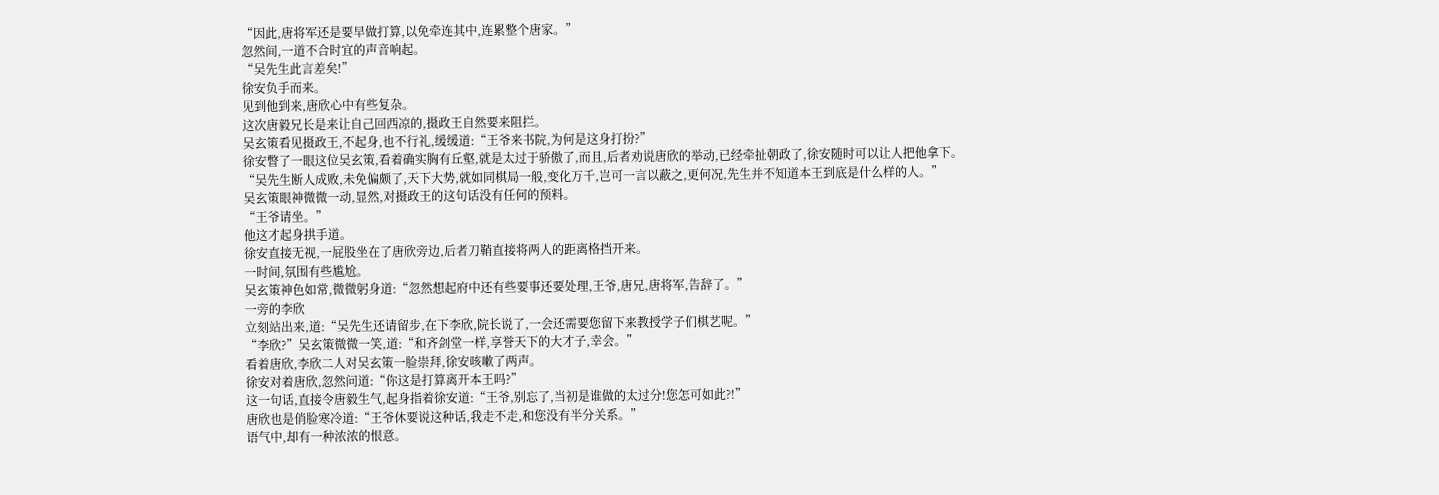“因此,唐将军还是要早做打算,以免牵连其中,连累整个唐家。”
忽然间,一道不合时宜的声音响起。
“吴先生此言差矣!”
徐安负手而来。
见到他到来,唐欣心中有些复杂。
这次唐毅兄长是来让自己回西凉的,摄政王自然要来阻拦。
吴玄策看见摄政王,不起身,也不行礼,缓缓道:“王爷来书院,为何是这身打扮?”
徐安瞥了一眼这位吴玄策,看着确实胸有丘壑,就是太过于骄傲了,而且,后者劝说唐欣的举动,已经牵扯朝政了,徐安随时可以让人把他拿下。
“吴先生断人成败,未免偏颇了,天下大势,就如同棋局一般,变化万千,岂可一言以蔽之,更何况,先生并不知道本王到底是什么样的人。”
吴玄策眼神微微一动,显然,对摄政王的这句话没有任何的预料。
“王爷请坐。”
他这才起身拱手道。
徐安直接无视,一屁股坐在了唐欣旁边,后者刀鞘直接将两人的距离格挡开来。
一时间,氛围有些尴尬。
吴玄策神色如常,微微躬身道:“忽然想起府中还有些要事还要处理,王爷,唐兄,唐将军,告辞了。”
一旁的李欣
立刻站出来,道:“吴先生还请留步,在下李欣,院长说了,一会还需要您留下来教授学子们棋艺呢。”
“李欣?”吴玄策微微一笑,道:“和齐剑堂一样,享誉天下的大才子,幸会。”
看着唐欣,李欣二人对吴玄策一脸崇拜,徐安咳嗽了两声。
徐安对着唐欣,忽然问道:“你这是打算离开本王吗?”
这一句话,直接令唐毅生气,起身指着徐安道:“王爷,别忘了,当初是谁做的太过分!您怎可如此?!”
唐欣也是俏脸寒冷道:“王爷休要说这种话,我走不走,和您没有半分关系。”
语气中,却有一种浓浓的恨意。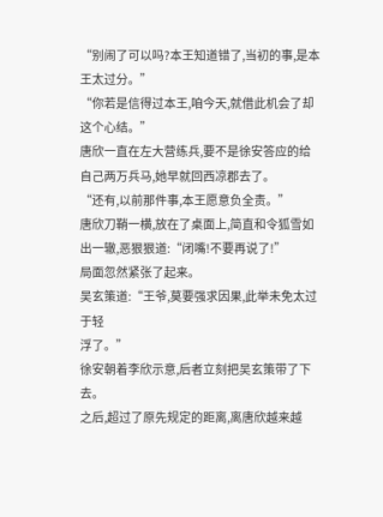“别闹了可以吗?本王知道错了,当初的事,是本王太过分。”
“你若是信得过本王,咱今天,就借此机会了却这个心结。”
唐欣一直在左大营练兵,要不是徐安答应的给自己两万兵马,她早就回西凉郡去了。
“还有,以前那件事,本王愿意负全责。”
唐欣刀鞘一横,放在了桌面上,简直和令狐雪如出一辙,恶狠狠道:“闭嘴!不要再说了!”
局面忽然紧张了起来。
吴玄策道:“王爷,莫要强求因果,此举未免太过于轻
浮了。”
徐安朝着李欣示意,后者立刻把吴玄策带了下去。
之后,超过了原先规定的距离,离唐欣越来越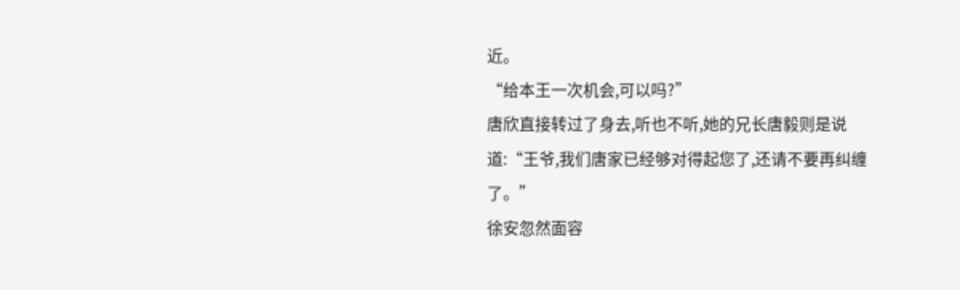近。
“给本王一次机会,可以吗?”
唐欣直接转过了身去,听也不听,她的兄长唐毅则是说道:“王爷,我们唐家已经够对得起您了,还请不要再纠缠了。”
徐安忽然面容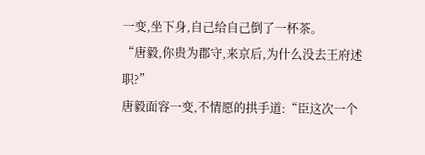一变,坐下身,自己给自己倒了一杯茶。
“唐毅,你贵为郡守,来京后,为什么没去王府述职?”
唐毅面容一变,不情愿的拱手道:“臣这次一个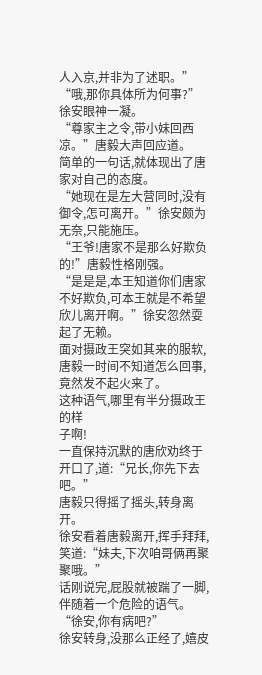人入京,并非为了述职。”
“哦,那你具体所为何事?”徐安眼神一凝。
“尊家主之令,带小妹回西凉。”唐毅大声回应道。
简单的一句话,就体现出了唐家对自己的态度。
“她现在是左大营同时,没有御令,怎可离开。”徐安颇为无奈,只能施压。
“王爷!唐家不是那么好欺负的!”唐毅性格刚强。
“是是是,本王知道你们唐家不好欺负,可本王就是不希望欣儿离开啊。”徐安忽然耍起了无赖。
面对摄政王突如其来的服软,唐毅一时间不知道怎么回事,竟然发不起火来了。
这种语气,哪里有半分摄政王的样
子啊!
一直保持沉默的唐欣劝终于开口了,道:“兄长,你先下去吧。”
唐毅只得摇了摇头,转身离开。
徐安看着唐毅离开,挥手拜拜,笑道:“妹夫,下次咱哥俩再聚聚哦。”
话刚说完,屁股就被踹了一脚,伴随着一个危险的语气。
“徐安,你有病吧?”
徐安转身,没那么正经了,嬉皮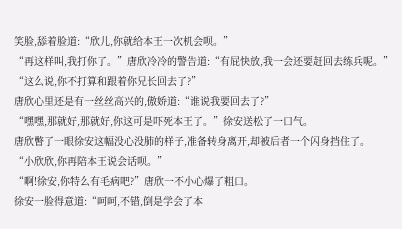笑脸,舔着脸道:“欣儿,你就给本王一次机会呗。”
“再这样叫,我打你了。”唐欣冷冷的警告道:“有屁快放,我一会还要赶回去练兵呢。”
“这么说,你不打算和跟着你兄长回去了?”
唐欣心里还是有一丝丝高兴的,傲娇道:“谁说我要回去了?”
“嘿嘿,那就好,那就好,你这可是吓死本王了。”徐安送松了一口气。
唐欣瞥了一眼徐安这幅没心没肺的样子,准备转身离开,却被后者一个闪身挡住了。
“小欣欣,你再陪本王说会话呗。”
“啊!徐安,你特么有毛病吧?”唐欣一不小心爆了粗口。
徐安一脸得意道:“呵呵,不错,倒是学会了本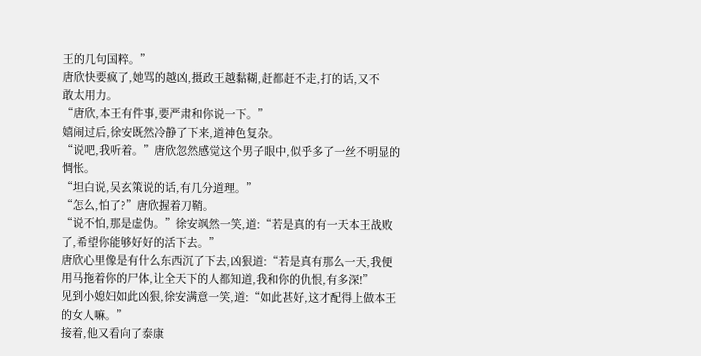王的几句国粹。”
唐欣快要疯了,她骂的越凶,摄政王越黏糊,赶都赶不走,打的话,又不
敢太用力。
“唐欣,本王有件事,要严肃和你说一下。”
嬉闹过后,徐安既然冷静了下来,道神色复杂。
“说吧,我听着。”唐欣忽然感觉这个男子眼中,似乎多了一丝不明显的惆怅。
“坦白说,吴玄策说的话,有几分道理。”
“怎么,怕了?”唐欣握着刀鞘。
“说不怕,那是虚伪。”徐安飒然一笑,道:“若是真的有一天本王战败了,希望你能够好好的活下去。”
唐欣心里像是有什么东西沉了下去,凶狠道:“若是真有那么一天,我便用马拖着你的尸体,让全天下的人都知道,我和你的仇恨,有多深!”
见到小媳妇如此凶狠,徐安满意一笑,道:“如此甚好,这才配得上做本王的女人嘛。”
接着,他又看向了泰康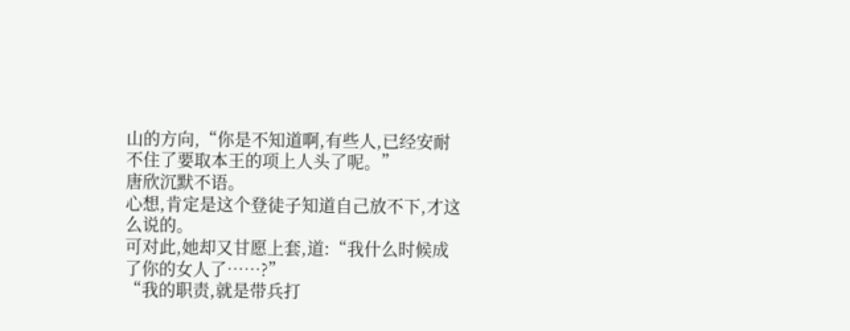山的方向,“你是不知道啊,有些人,已经安耐不住了要取本王的项上人头了呢。”
唐欣沉默不语。
心想,肯定是这个登徒子知道自己放不下,才这么说的。
可对此,她却又甘愿上套,道:“我什么时候成了你的女人了……?”
“我的职责,就是带兵打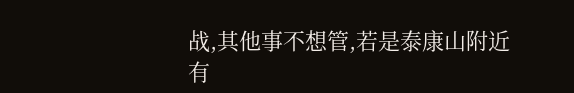战,其他事不想管,若是泰康山附近有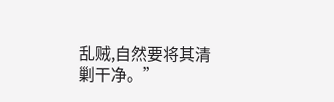乱贼,自然要将其清剿干净。”